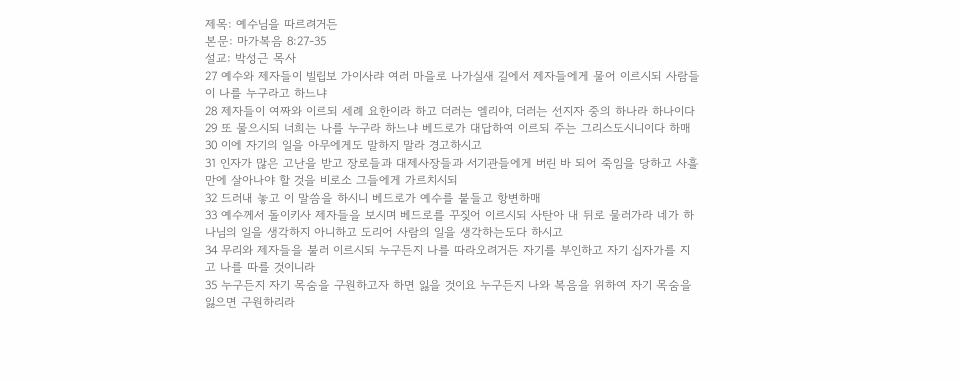제목: 예수님을 따르려거든
본문: 마가복음 8:27-35
설교: 박성근 목사
27 예수와 제자들이 빌립보 가이사랴 여러 마을로 나가실새 길에서 제자들에게 물어 이르시되 사람들이 나를 누구라고 하느냐
28 제자들이 여짜와 이르되 세례 요한이라 하고 더러는 엘리야, 더러는 선지자 중의 하나라 하나이다
29 또 물으시되 너희는 나를 누구라 하느냐 베드로가 대답하여 이르되 주는 그리스도시니이다 하매
30 이에 자기의 일을 아무에게도 말하지 말라 경고하시고
31 인자가 많은 고난을 받고 장로들과 대제사장들과 서기관들에게 버린 바 되어 죽임을 당하고 사흘 만에 살아나야 할 것을 비로소 그들에게 가르치시되
32 드러내 놓고 이 말씀을 하시니 베드로가 예수를 붙들고 항변하매
33 예수께서 돌이키사 제자들을 보시며 베드로를 꾸짖어 이르시되 사탄아 내 뒤로 물러가라 네가 하나님의 일을 생각하지 아니하고 도리어 사람의 일을 생각하는도다 하시고
34 무리와 제자들을 불러 이르시되 누구든지 나를 따라오려거든 자기를 부인하고 자기 십자가를 지고 나를 따를 것이니라
35 누구든지 자기 목숨을 구원하고자 하면 잃을 것이요 누구든지 나와 복음을 위하여 자기 목숨을 잃으면 구원하리라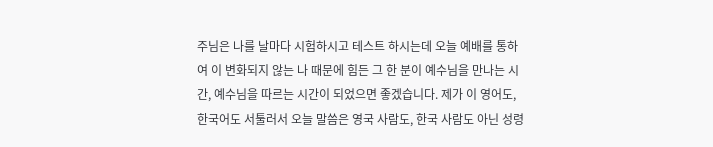주님은 나를 날마다 시험하시고 테스트 하시는데 오늘 예배를 통하여 이 변화되지 않는 나 때문에 힘든 그 한 분이 예수님을 만나는 시간, 예수님을 따르는 시간이 되었으면 좋겠습니다. 제가 이 영어도, 한국어도 서툴러서 오늘 말씀은 영국 사람도, 한국 사람도 아닌 성령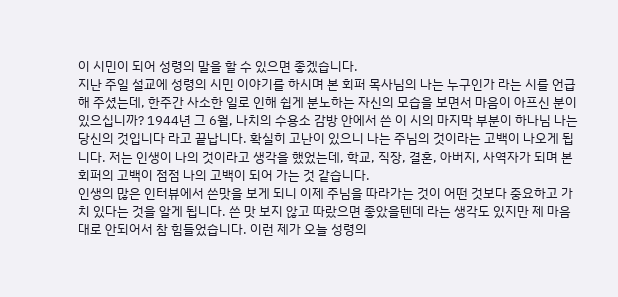이 시민이 되어 성령의 말을 할 수 있으면 좋겠습니다.
지난 주일 설교에 성령의 시민 이야기를 하시며 본 회퍼 목사님의 나는 누구인가 라는 시를 언급해 주셨는데, 한주간 사소한 일로 인해 쉽게 분노하는 자신의 모습을 보면서 마음이 아프신 분이 있으십니까? 1944년 그 6월, 나치의 수용소 감방 안에서 쓴 이 시의 마지막 부분이 하나님 나는 당신의 것입니다 라고 끝납니다. 확실히 고난이 있으니 나는 주님의 것이라는 고백이 나오게 됩니다. 저는 인생이 나의 것이라고 생각을 했었는데, 학교, 직장, 결혼, 아버지, 사역자가 되며 본 회퍼의 고백이 점점 나의 고백이 되어 가는 것 같습니다.
인생의 많은 인터뷰에서 쓴맛을 보게 되니 이제 주님을 따라가는 것이 어떤 것보다 중요하고 가치 있다는 것을 알게 됩니다. 쓴 맛 보지 않고 따랐으면 좋았을텐데 라는 생각도 있지만 제 마음대로 안되어서 참 힘들었습니다. 이런 제가 오늘 성령의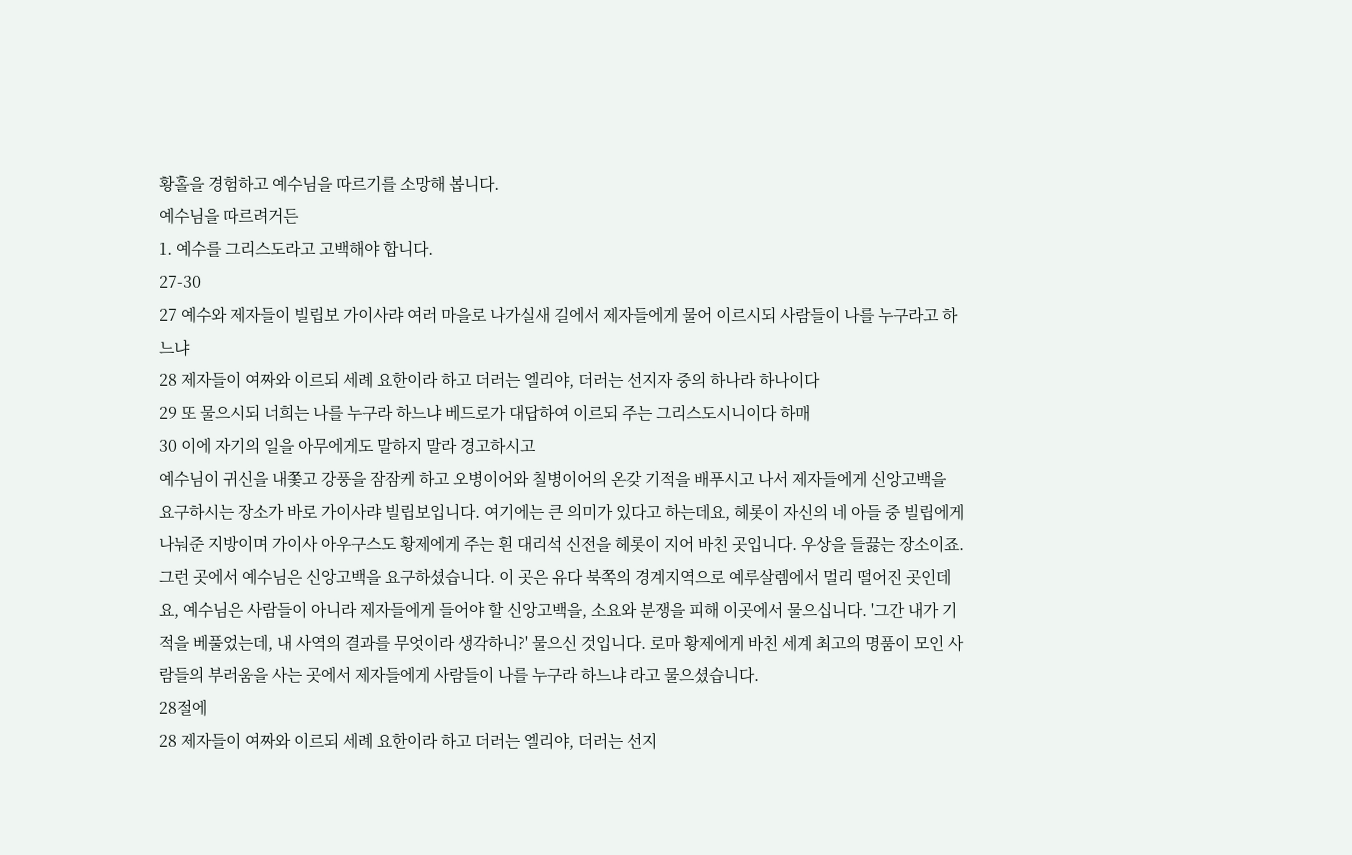황홀을 경험하고 예수님을 따르기를 소망해 봅니다.
예수님을 따르려거든
1. 예수를 그리스도라고 고백해야 합니다.
27-30
27 예수와 제자들이 빌립보 가이사랴 여러 마을로 나가실새 길에서 제자들에게 물어 이르시되 사람들이 나를 누구라고 하느냐
28 제자들이 여짜와 이르되 세례 요한이라 하고 더러는 엘리야, 더러는 선지자 중의 하나라 하나이다
29 또 물으시되 너희는 나를 누구라 하느냐 베드로가 대답하여 이르되 주는 그리스도시니이다 하매
30 이에 자기의 일을 아무에게도 말하지 말라 경고하시고
예수님이 귀신을 내쫓고 강풍을 잠잠케 하고 오병이어와 칠병이어의 온갖 기적을 배푸시고 나서 제자들에게 신앙고백을 요구하시는 장소가 바로 가이사랴 빌립보입니다. 여기에는 큰 의미가 있다고 하는데요, 헤롯이 자신의 네 아들 중 빌립에게 나눠준 지방이며 가이사 아우구스도 황제에게 주는 흰 대리석 신전을 헤롯이 지어 바친 곳입니다. 우상을 들끓는 장소이죠. 그런 곳에서 예수님은 신앙고백을 요구하셨습니다. 이 곳은 유다 북쪽의 경계지역으로 예루살렘에서 멀리 떨어진 곳인데요, 예수님은 사람들이 아니라 제자들에게 들어야 할 신앙고백을, 소요와 분쟁을 피해 이곳에서 물으십니다. '그간 내가 기적을 베풀었는데, 내 사역의 결과를 무엇이라 생각하니?' 물으신 것입니다. 로마 황제에게 바친 세계 최고의 명품이 모인 사람들의 부러움을 사는 곳에서 제자들에게 사람들이 나를 누구라 하느냐 라고 물으셨습니다.
28절에
28 제자들이 여짜와 이르되 세례 요한이라 하고 더러는 엘리야, 더러는 선지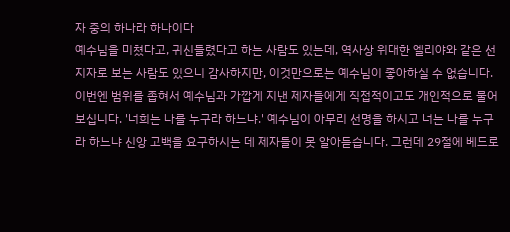자 중의 하나라 하나이다
예수님을 미쳤다고, 귀신들렸다고 하는 사람도 있는데, 역사상 위대한 엘리야와 같은 선지자로 보는 사람도 있으니 감사하지만, 이것만으로는 예수님이 좋아하실 수 없습니다. 이번엔 범위를 좁혀서 예수님과 가깝게 지낸 제자들에게 직접적이고도 개인적으로 물어 보십니다. '너희는 나를 누구라 하느냐.' 예수님이 아무리 선명을 하시고 너는 나를 누구라 하느냐 신앙 고백을 요구하시는 데 제자들이 못 알아듣습니다. 그런데 29절에 베드로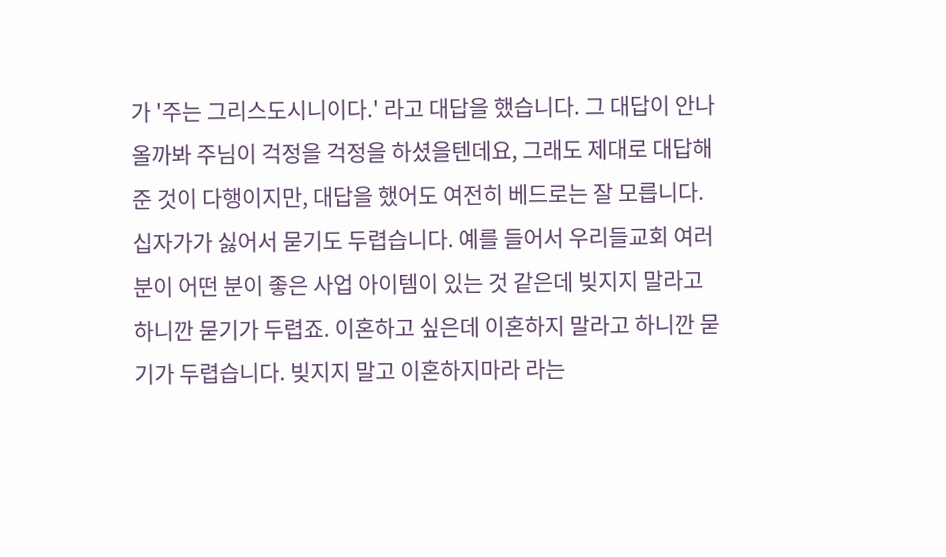가 '주는 그리스도시니이다.' 라고 대답을 했습니다. 그 대답이 안나올까봐 주님이 걱정을 걱정을 하셨을텐데요, 그래도 제대로 대답해준 것이 다행이지만, 대답을 했어도 여전히 베드로는 잘 모릅니다. 십자가가 싫어서 묻기도 두렵습니다. 예를 들어서 우리들교회 여러분이 어떤 분이 좋은 사업 아이템이 있는 것 같은데 빚지지 말라고 하니깐 묻기가 두렵죠. 이혼하고 싶은데 이혼하지 말라고 하니깐 묻기가 두렵습니다. 빚지지 말고 이혼하지마라 라는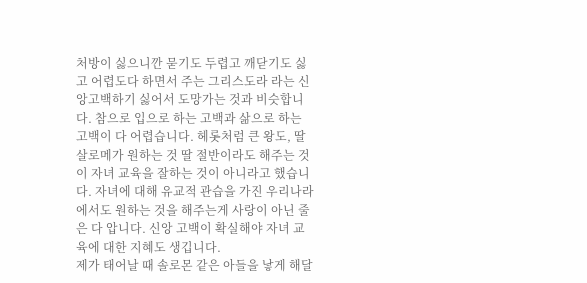처방이 싫으니깐 묻기도 두렵고 깨닫기도 싫고 어렵도다 하면서 주는 그리스도라 라는 신앙고백하기 싫어서 도망가는 것과 비슷합니다. 참으로 입으로 하는 고백과 삶으로 하는 고백이 다 어렵습니다. 헤롯처럼 큰 왕도, 딸 살로메가 원하는 것 딸 절반이라도 해주는 것이 자녀 교육을 잘하는 것이 아니라고 했습니다. 자녀에 대해 유교적 관습을 가진 우리나라에서도 원하는 것을 해주는게 사랑이 아닌 줄은 다 압니다. 신앙 고백이 확실해야 자녀 교육에 대한 지혜도 생깁니다.
제가 태어날 때 솔로몬 같은 아들을 낳게 해달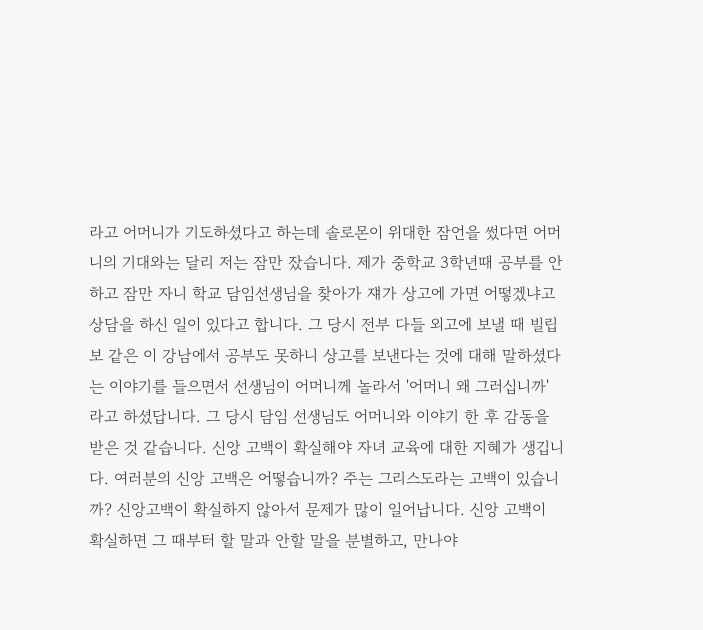라고 어머니가 기도하셨다고 하는데 솔로몬이 위대한 잠언을 썼다면 어머니의 기대와는 달리 저는 잠만 잤습니다. 제가 중학교 3학년때 공부를 안하고 잠만 자니 학교 담임선생님을 찾아가 쟤가 상고에 가면 어떻겠냐고 상담을 하신 일이 있다고 합니다. 그 당시 전부 다들 외고에 보낼 때 빌립보 같은 이 강남에서 공부도 못하니 상고를 보낸다는 것에 대해 말하셨다는 이야기를 들으면서 선생님이 어머니께 놀라서 '어머니 왜 그러십니까' 라고 하셨답니다. 그 당시 담임 선생님도 어머니와 이야기 한 후 감동을 받은 것 같습니다. 신앙 고백이 확실해야 자녀 교육에 대한 지혜가 생깁니다. 여러분의 신앙 고백은 어떻습니까? 주는 그리스도라는 고백이 있습니까? 신앙고백이 확실하지 않아서 문제가 많이 일어납니다. 신앙 고백이 확실하면 그 때부터 할 말과 안할 말을 분별하고, 만나야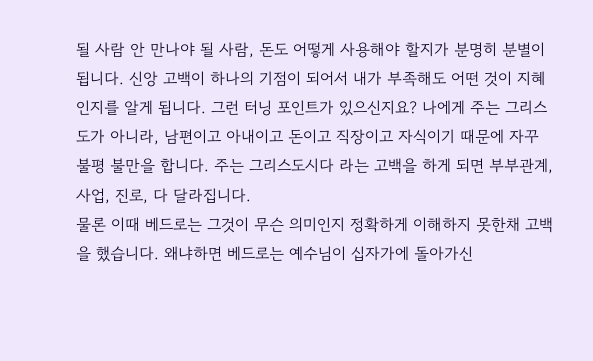될 사람 안 만나야 될 사람, 돈도 어떻게 사용해야 할지가 분명히 분별이 됩니다. 신앙 고백이 하나의 기점이 되어서 내가 부족해도 어떤 것이 지혜인지를 알게 됩니다. 그런 터닝 포인트가 있으신지요? 나에게 주는 그리스도가 아니라, 남편이고 아내이고 돈이고 직장이고 자식이기 때문에 자꾸 불평 불만을 합니다. 주는 그리스도시다 라는 고백을 하게 되면 부부관계, 사업, 진로, 다 달라집니다.
물론 이때 베드로는 그것이 무슨 의미인지 정확하게 이해하지 못한채 고백을 했습니다. 왜냐하면 베드로는 예수님이 십자가에 돌아가신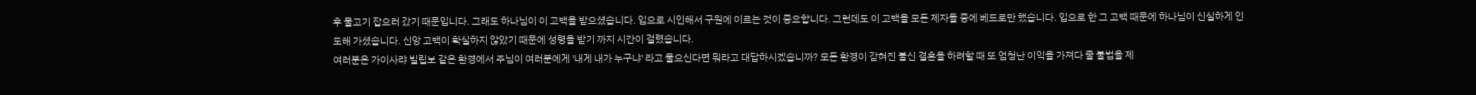후 물고기 잡으러 갔기 때문입니다. 그래도 하나님이 이 고백을 받으셨습니다. 입으로 시인해서 구원에 이르는 것이 중요합니다. 그런데도 이 고백을 모든 제자들 중에 베드로만 했습니다. 입으로 한 그 고백 때문에 하나님이 신실하게 인도해 가셨습니다. 신앙 고백이 확실하지 않았기 때문에 성령을 받기 까지 시간이 걸렸습니다.
여러분은 가이사랴 빌립보 같은 환경에서 주님이 여러분에게 '내게 내가 누구냐' 라고 물으신다면 뭐라고 대답하시겠습니까? 모든 환경이 갇혀진 불신 결혼을 하려할 때 또 엄청난 이익을 가져다 줄 불법을 제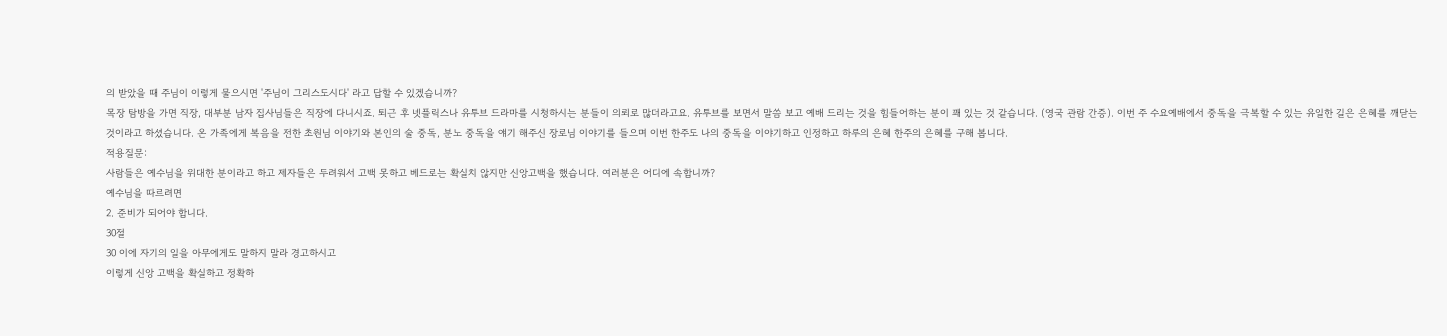의 받았을 때 주님이 이렇게 물으시면 '주님이 그리스도시다' 라고 답할 수 있겠습니까?
목장 탐방을 가면 직장, 대부분 남자 집사님들은 직장에 다니시죠. 퇴근 후 넷플릭스나 유투브 드라마를 시청하시는 분들이 의뢰로 많더라고요. 유투브를 보면서 말씀 보고 예배 드리는 것을 힘들어하는 분이 꽤 있는 것 같습니다. (영국 관람 간증). 이번 주 수요예배에서 중독을 극복할 수 있는 유일한 길은 은혜를 깨닫는 것이라고 하셨습니다. 온 가족에게 복음을 전한 초원님 이야기와 본인의 술 중독, 분노 중독을 얘기 해주신 장로님 이야기를 들으며 이번 한주도 나의 중독을 이야기하고 인정하고 하루의 은혜 한주의 은혜를 구해 봅니다.
적용질문:
사람들은 예수님을 위대한 분이라고 하고 제자들은 두려워서 고백 못하고 베드로는 확실치 않지만 신앙고백을 했습니다. 여러분은 어디에 속합니까?
예수님을 따르려면
2. 준비가 되어야 합니다.
30절
30 이에 자기의 일을 아무에게도 말하지 말라 경고하시고
이렇게 신앙 고백을 확실하고 정확하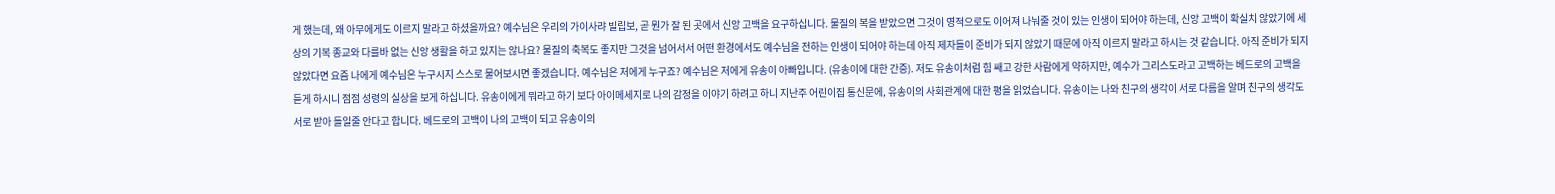게 했는데, 왜 아무에게도 이르지 말라고 하셨을까요? 예수님은 우리의 가이사랴 빌립보, 곧 뭔가 잘 된 곳에서 신앙 고백을 요구하십니다. 물질의 복을 받았으면 그것이 영적으로도 이어져 나눠줄 것이 있는 인생이 되어야 하는데, 신앙 고백이 확실치 않았기에 세상의 기복 종교와 다를바 없는 신앙 생활을 하고 있지는 않나요? 물질의 축복도 좋지만 그것을 넘어서서 어떤 환경에서도 예수님을 전하는 인생이 되어야 하는데 아직 제자들이 준비가 되지 않았기 때문에 아직 이르지 말라고 하시는 것 같습니다. 아직 준비가 되지 않았다면 요즘 나에게 예수님은 누구시지 스스로 물어보시면 좋겠습니다. 예수님은 저에게 누구죠? 예수님은 저에게 유송이 아빠입니다. (유송이에 대한 간증). 저도 유송이처럼 힘 쌔고 강한 사람에게 약하지만, 예수가 그리스도라고 고백하는 베드로의 고백을 듣게 하시니 점점 성령의 실상을 보게 하십니다. 유송이에게 뭐라고 하기 보다 아이메세지로 나의 감정을 이야기 하려고 하니 지난주 어린이집 통신문에, 유송이의 사회관계에 대한 평을 읽었습니다. 유송이는 나와 친구의 생각이 서로 다름을 알며 친구의 생각도 서로 받아 들일줄 안다고 합니다. 베드로의 고백이 나의 고백이 되고 유송이의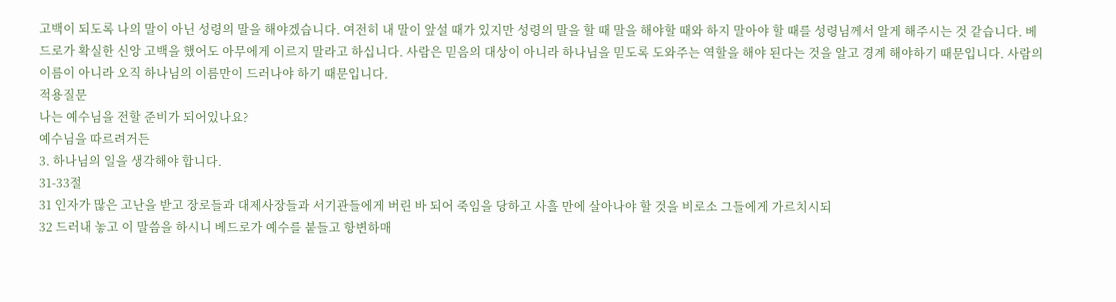고백이 되도록 나의 말이 아닌 성령의 말을 해야겠습니다. 여전히 내 말이 앞설 때가 있지만 성령의 말을 할 때 말을 해야할 때와 하지 말아야 할 때를 성령님께서 알게 해주시는 것 같습니다. 베드로가 확실한 신앙 고백을 했어도 아무에게 이르지 말라고 하십니다. 사람은 믿음의 대상이 아니라 하나님을 믿도록 도와주는 역할을 해야 된다는 것을 알고 경계 해야하기 때문입니다. 사람의 이름이 아니라 오직 하나님의 이름만이 드러나야 하기 때문입니다.
적용질문
나는 예수님을 전할 준비가 되어있나요?
예수님을 따르려거든
3. 하나님의 일을 생각해야 합니다.
31-33절
31 인자가 많은 고난을 받고 장로들과 대제사장들과 서기관들에게 버린 바 되어 죽임을 당하고 사흘 만에 살아나야 할 것을 비로소 그들에게 가르치시되
32 드러내 놓고 이 말씀을 하시니 베드로가 예수를 붙들고 항변하매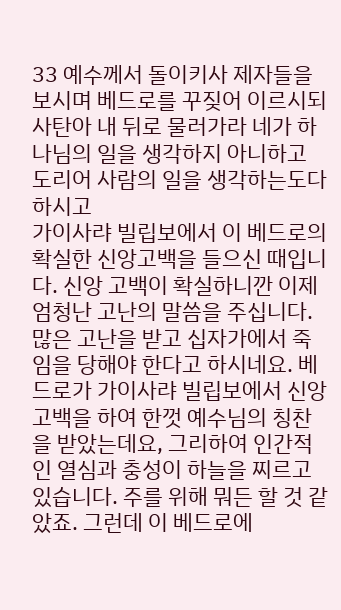33 예수께서 돌이키사 제자들을 보시며 베드로를 꾸짖어 이르시되 사탄아 내 뒤로 물러가라 네가 하나님의 일을 생각하지 아니하고 도리어 사람의 일을 생각하는도다 하시고
가이사랴 빌립보에서 이 베드로의 확실한 신앙고백을 들으신 때입니다. 신앙 고백이 확실하니깐 이제 엄청난 고난의 말씀을 주십니다. 많은 고난을 받고 십자가에서 죽임을 당해야 한다고 하시네요. 베드로가 가이사랴 빌립보에서 신앙고백을 하여 한껏 예수님의 칭찬을 받았는데요, 그리하여 인간적인 열심과 충성이 하늘을 찌르고 있습니다. 주를 위해 뭐든 할 것 같았죠. 그런데 이 베드로에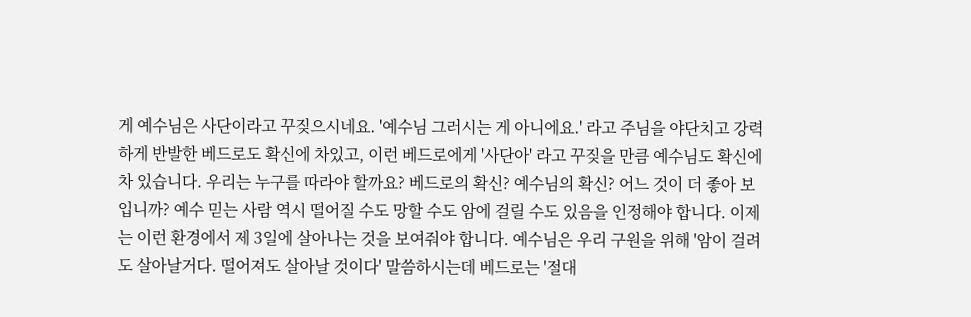게 예수님은 사단이라고 꾸짖으시네요. '예수님 그러시는 게 아니에요.' 라고 주님을 야단치고 강력하게 반발한 베드로도 확신에 차있고, 이런 베드로에게 '사단아' 라고 꾸짖을 만큼 예수님도 확신에 차 있습니다. 우리는 누구를 따라야 할까요? 베드로의 확신? 예수님의 확신? 어느 것이 더 좋아 보입니까? 예수 믿는 사람 역시 떨어질 수도 망할 수도 암에 걸릴 수도 있음을 인정해야 합니다. 이제는 이런 환경에서 제 3일에 살아나는 것을 보여줘야 합니다. 예수님은 우리 구원을 위해 '암이 걸려도 살아날거다. 떨어져도 살아날 것이다' 말씀하시는데 베드로는 '절대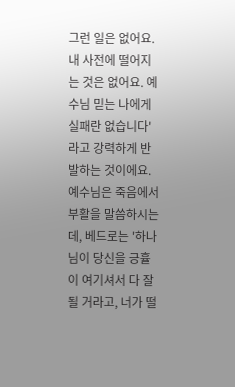그런 일은 없어요. 내 사전에 떨어지는 것은 없어요. 예수님 믿는 나에게 실패란 없습니다' 라고 강력하게 반발하는 것이에요. 예수님은 죽음에서 부활을 말씀하시는데, 베드로는 '하나님이 당신을 긍휼이 여기셔서 다 잘 될 거라고, 너가 떨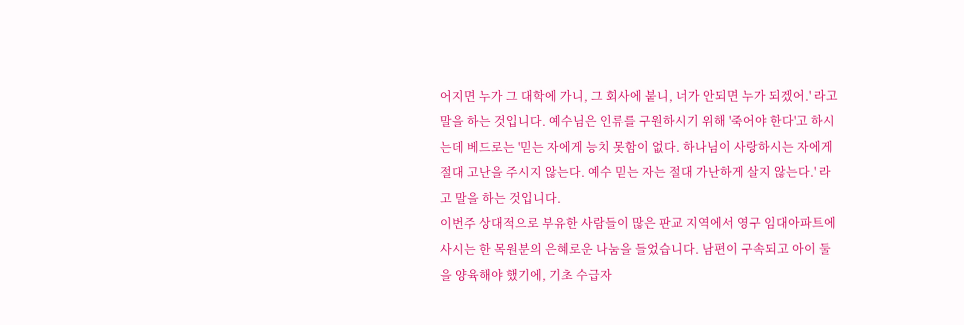어지면 누가 그 대학에 가니, 그 회사에 붙니, 너가 안되면 누가 되겠어.' 라고 말을 하는 것입니다. 예수님은 인류를 구원하시기 위해 '죽어야 한다'고 하시는데 베드로는 '믿는 자에게 능치 못함이 없다. 하나님이 사랑하시는 자에게 절대 고난을 주시지 않는다. 예수 믿는 자는 절대 가난하게 살지 않는다.' 라고 말을 하는 것입니다.
이번주 상대적으로 부유한 사람들이 많은 판교 지역에서 영구 임대아파트에 사시는 한 목원분의 은혜로운 나눔을 들었습니다. 남편이 구속되고 아이 둘을 양육해야 했기에, 기초 수급자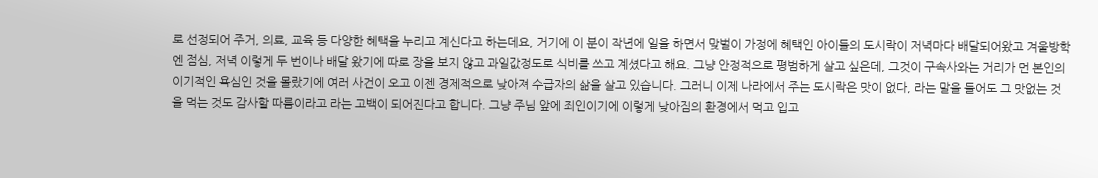로 선정되어 주거, 의료, 교육 등 다양한 혜택을 누리고 계신다고 하는데요, 거기에 이 분이 작년에 일을 하면서 맞벌이 가정에 혜택인 아이들의 도시락이 저녁마다 배달되어왔고 겨울방학엔 점심, 저녁 이렇게 두 번이나 배달 왔기에 따로 장을 보지 않고 과일값정도로 식비를 쓰고 계셨다고 해요. 그냥 안정적으로 평범하게 살고 싶은데, 그것이 구속사와는 거리가 먼 본인의 이기적인 욕심인 것을 몰랐기에 여러 사건이 오고 이젠 경제적으로 낮아져 수급자의 삶을 살고 있습니다. 그러니 이제 나라에서 주는 도시락은 맛이 없다, 라는 말을 들어도 그 맛없는 것을 먹는 것도 감사할 따름이라고 라는 고백이 되어진다고 합니다. 그냥 주님 앞에 죄인이기에 이렇게 낮아짐의 환경에서 먹고 입고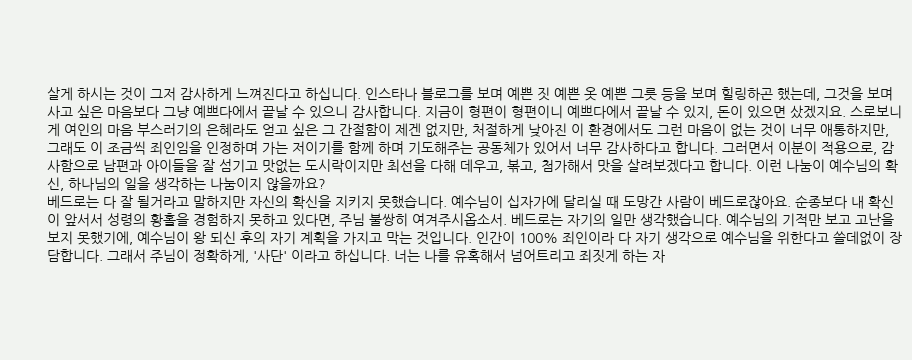살게 하시는 것이 그저 감사하게 느껴진다고 하십니다. 인스타나 블로그를 보며 예쁜 짓 예쁜 옷 예쁜 그릇 등을 보며 힐링하곤 했는데, 그것을 보며 사고 싶은 마음보다 그냥 예쁘다에서 끝날 수 있으니 감사합니다. 지금이 형편이 형편이니 예쁘다에서 끝날 수 있지, 돈이 있으면 샀겠지요. 스로보니게 여인의 마음 부스러기의 은혜라도 얻고 싶은 그 간절함이 제겐 없지만, 처절하게 낮아진 이 환경에서도 그런 마음이 없는 것이 너무 애통하지만, 그래도 이 조금씩 죄인임을 인정하며 가는 저이기를 함께 하며 기도해주는 공동체가 있어서 너무 감사하다고 합니다. 그러면서 이분이 적용으로, 감사함으로 남편과 아이들을 잘 섬기고 맛없는 도시락이지만 최선을 다해 데우고, 볶고, 첨가해서 맛을 살려보겠다고 합니다. 이런 나눔이 예수님의 확신, 하나님의 일을 생각하는 나눔이지 않을까요?
베드로는 다 잘 될거라고 말하지만 자신의 확신을 지키지 못했습니다. 예수님이 십자가에 달리실 때 도망간 사람이 베드로잖아요. 순종보다 내 확신이 앞서서 성령의 황홀을 경험하지 못하고 있다면, 주님 불쌍히 여겨주시옵소서. 베드로는 자기의 일만 생각했습니다. 예수님의 기적만 보고 고난을 보지 못했기에, 예수님이 왕 되신 후의 자기 계획을 가지고 막는 것입니다. 인간이 100% 죄인이라 다 자기 생각으로 예수님을 위한다고 쓸데없이 장담합니다. 그래서 주님이 정확하게, '사단' 이라고 하십니다. 너는 나를 유혹해서 넘어트리고 죄짓게 하는 자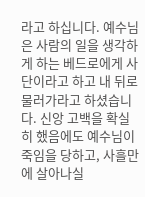라고 하십니다. 예수님은 사람의 일을 생각하게 하는 베드로에게 사단이라고 하고 내 뒤로 물러가라고 하셨습니다. 신앙 고백을 확실히 했음에도 예수님이 죽임을 당하고, 사흘만에 살아나실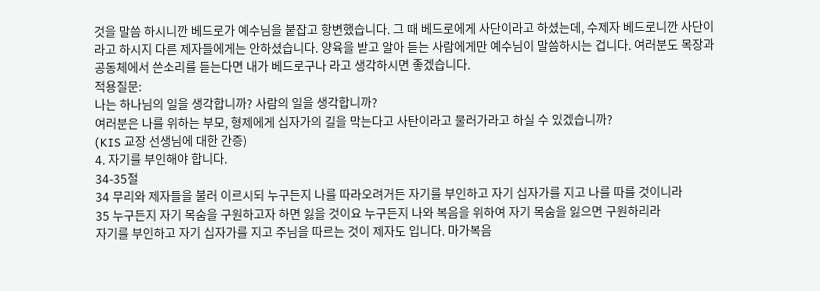것을 말씀 하시니깐 베드로가 예수님을 붙잡고 항변했습니다. 그 때 베드로에게 사단이라고 하셨는데, 수제자 베드로니깐 사단이라고 하시지 다른 제자들에게는 안하셨습니다. 양육을 받고 알아 듣는 사람에게만 예수님이 말씀하시는 겁니다. 여러분도 목장과 공동체에서 쓴소리를 듣는다면 내가 베드로구나 라고 생각하시면 좋겠습니다.
적용질문:
나는 하나님의 일을 생각합니까? 사람의 일을 생각합니까?
여러분은 나를 위하는 부모, 형제에게 십자가의 길을 막는다고 사탄이라고 물러가라고 하실 수 있겠습니까?
(KIS 교장 선생님에 대한 간증)
4. 자기를 부인해야 합니다.
34-35절
34 무리와 제자들을 불러 이르시되 누구든지 나를 따라오려거든 자기를 부인하고 자기 십자가를 지고 나를 따를 것이니라
35 누구든지 자기 목숨을 구원하고자 하면 잃을 것이요 누구든지 나와 복음을 위하여 자기 목숨을 잃으면 구원하리라
자기를 부인하고 자기 십자가를 지고 주님을 따르는 것이 제자도 입니다. 마가복음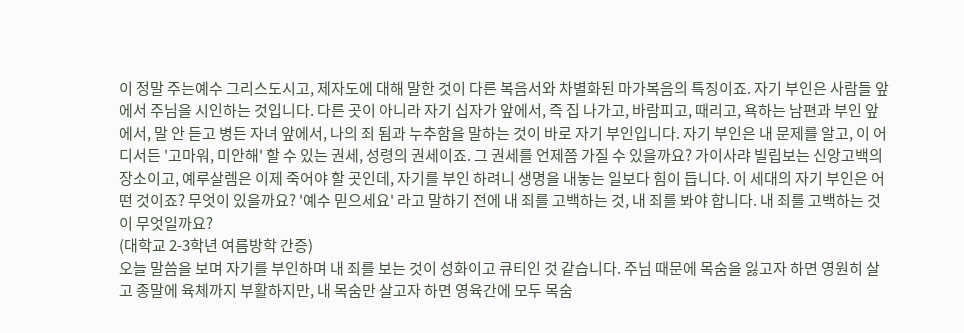이 정말 주는예수 그리스도시고, 제자도에 대해 말한 것이 다른 복음서와 차별화된 마가복음의 특징이죠. 자기 부인은 사람들 앞에서 주님을 시인하는 것입니다. 다른 곳이 아니라 자기 십자가 앞에서, 즉 집 나가고, 바람피고, 때리고, 욕하는 남편과 부인 앞에서, 말 안 듣고 병든 자녀 앞에서, 나의 죄 됨과 누추함을 말하는 것이 바로 자기 부인입니다. 자기 부인은 내 문제를 알고, 이 어디서든 '고마워, 미안해' 할 수 있는 권세, 성령의 권세이죠. 그 권세를 언제쯤 가질 수 있을까요? 가이사랴 빌립보는 신앙고백의 장소이고, 예루살렘은 이제 죽어야 할 곳인데, 자기를 부인 하려니 생명을 내놓는 일보다 힘이 듭니다. 이 세대의 자기 부인은 어떤 것이죠? 무엇이 있을까요? '예수 믿으세요' 라고 말하기 전에 내 죄를 고백하는 것, 내 죄를 봐야 합니다. 내 죄를 고백하는 것이 무엇일까요?
(대학교 2-3학년 여름방학 간증)
오늘 말씀을 보며 자기를 부인하며 내 죄를 보는 것이 성화이고 큐티인 것 같습니다. 주님 때문에 목숨을 잃고자 하면 영원히 살고 종말에 육체까지 부활하지만, 내 목숨만 살고자 하면 영육간에 모두 목숨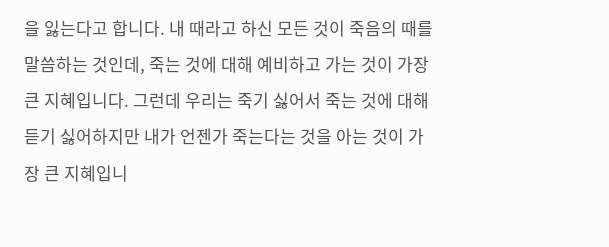을 잃는다고 합니다. 내 때라고 하신 모든 것이 죽음의 때를 말씀하는 것인데, 죽는 것에 대해 예비하고 가는 것이 가장 큰 지혜입니다. 그런데 우리는 죽기 싫어서 죽는 것에 대해 듣기 싫어하지만 내가 언젠가 죽는다는 것을 아는 것이 가장 큰 지혜입니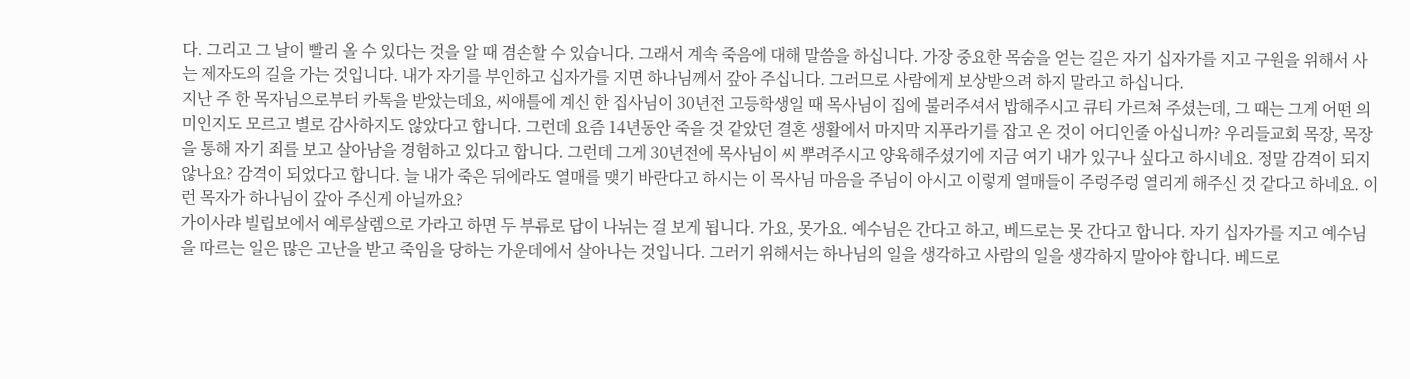다. 그리고 그 날이 빨리 올 수 있다는 것을 알 때 겸손할 수 있습니다. 그래서 계속 죽음에 대해 말씀을 하십니다. 가장 중요한 목숨을 얻는 길은 자기 십자가를 지고 구원을 위해서 사는 제자도의 길을 가는 것입니다. 내가 자기를 부인하고 십자가를 지면 하나님께서 갚아 주십니다. 그러므로 사람에게 보상받으려 하지 말라고 하십니다.
지난 주 한 목자님으로부터 카톡을 받았는데요, 씨애틀에 계신 한 집사님이 30년전 고등학생일 때 목사님이 집에 불러주셔서 밥해주시고 큐티 가르쳐 주셨는데, 그 때는 그게 어떤 의미인지도 모르고 별로 감사하지도 않았다고 합니다. 그런데 요즘 14년동안 죽을 것 같았던 결혼 생활에서 마지막 지푸라기를 잡고 온 것이 어디인줄 아십니까? 우리들교회 목장, 목장을 통해 자기 죄를 보고 살아남을 경험하고 있다고 합니다. 그런데 그게 30년전에 목사님이 씨 뿌려주시고 양육해주셨기에 지금 여기 내가 있구나 싶다고 하시네요. 정말 감격이 되지 않나요? 감격이 되었다고 합니다. 늘 내가 죽은 뒤에라도 열매를 맺기 바란다고 하시는 이 목사님 마음을 주님이 아시고 이렇게 열매들이 주렁주렁 열리게 해주신 것 같다고 하네요. 이런 목자가 하나님이 갚아 주신게 아닐까요?
가이사랴 빌립보에서 예루살렘으로 가라고 하면 두 부류로 답이 나뉘는 걸 보게 됩니다. 가요, 못가요. 예수님은 간다고 하고, 베드로는 못 간다고 합니다. 자기 십자가를 지고 예수님을 따르는 일은 많은 고난을 받고 죽임을 당하는 가운데에서 살아나는 것입니다. 그러기 위해서는 하나님의 일을 생각하고 사람의 일을 생각하지 말아야 합니다. 베드로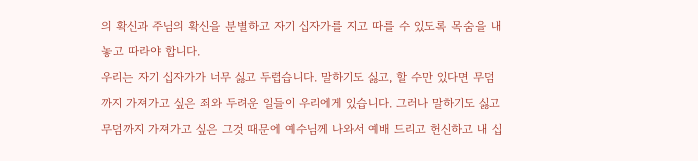의 확신과 주님의 확신을 분별하고 자기 십자가를 지고 따를 수 있도록 목숨을 내놓고 따라야 합니다.
우리는 자기 십자가가 너무 싫고 두렵습니다. 말하기도 싫고, 할 수만 있다면 무덤까지 가져가고 싶은 죄와 두려운 일들이 우리에게 있습니다. 그러나 말하기도 싫고 무덤까지 가져가고 싶은 그것 때문에 예수님께 나와서 예배 드리고 헌신하고 내 십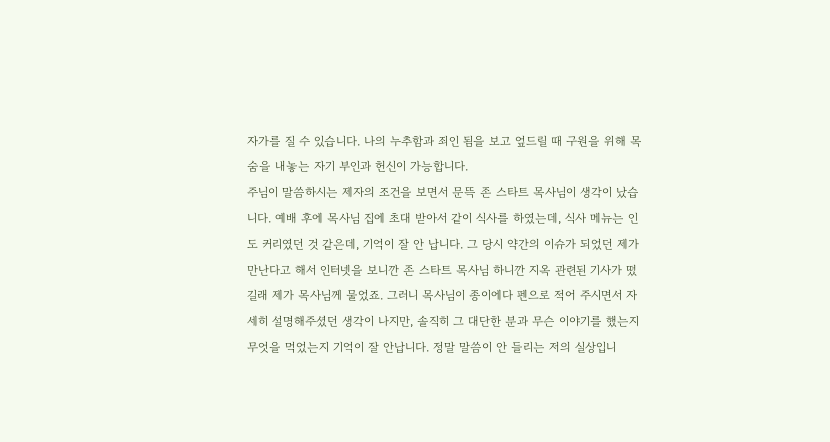자가를 질 수 있습니다. 나의 누추함과 죄인 됨을 보고 엎드릴 때 구원을 위해 목숨을 내놓는 자기 부인과 헌신이 가능합니다.
주님이 말씀하시는 제자의 조건을 보면서 문뜩 존 스타트 목사님이 생각이 났습니다. 예배 후에 목사님 집에 초대 받아서 같이 식사를 하였는데, 식사 메뉴는 인도 커리였던 것 같은데, 기억이 잘 안 납니다. 그 당시 약간의 이슈가 되었던 제가 만난다고 해서 인터넷을 보니깐 존 스타트 목사님 하니깐 지옥 관련된 기사가 떴길래 제가 목사님께 물었죠. 그러니 목사님이 종이에다 펜으로 적어 주시면서 자세히 설명해주셨던 생각이 나지만, 솔직히 그 대단한 분과 무슨 이야기를 했는지 무엇을 먹었는지 기억이 잘 안납니다. 정말 말씀이 안 들리는 저의 실상입니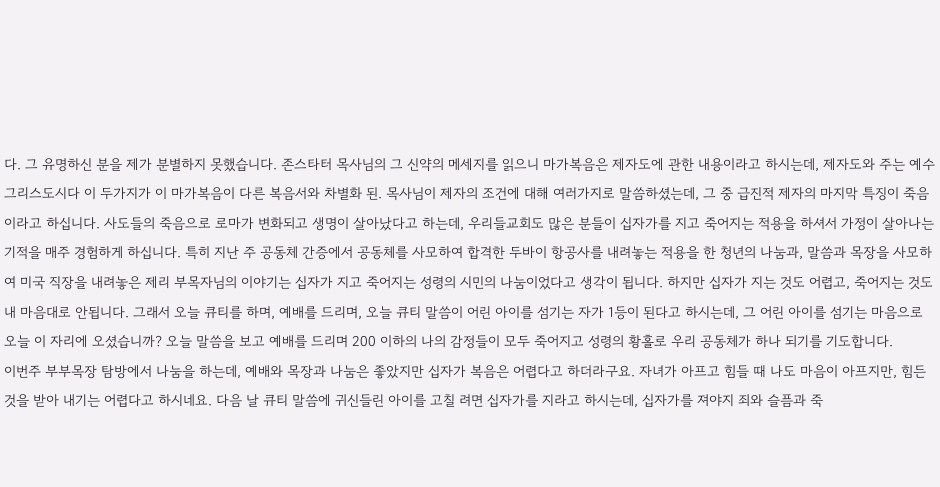다. 그 유명하신 분을 제가 분별하지 못했습니다. 존스타터 목사님의 그 신약의 메세지를 읽으니 마가복음은 제자도에 관한 내용이라고 하시는데, 제자도와 주는 예수 그리스도시다 이 두가지가 이 마가복음이 다른 복음서와 차별화 된. 목사님이 제자의 조건에 대해 여러가지로 말씀하셨는데, 그 중 급진적 제자의 마지막 특징이 죽음이라고 하십니다. 사도들의 죽음으로 로마가 변화되고 생명이 살아났다고 하는데, 우리들교회도 많은 분들이 십자가를 지고 죽어지는 적용을 하셔서 가정이 살아나는 기적을 매주 경험하게 하십니다. 특히 지난 주 공동체 간증에서 공동체를 사모하여 합격한 두바이 항공사를 내려놓는 적용을 한 청년의 나눔과, 말씀과 목장을 사모하여 미국 직장을 내려놓은 제리 부목자님의 이야기는 십자가 지고 죽어지는 성령의 시민의 나눔이었다고 생각이 됩니다. 하지만 십자가 지는 것도 어렵고, 죽어지는 것도 내 마음대로 안됩니다. 그래서 오늘 큐티를 하며, 예배를 드리며, 오늘 큐티 말씀이 어린 아이를 섬기는 자가 1등이 된다고 하시는데, 그 어린 아이를 섬기는 마음으로 오늘 이 자리에 오셨습니까? 오늘 말씀을 보고 예배를 드리며 200 이하의 나의 감정들이 모두 죽어지고 성령의 황홀로 우리 공동체가 하나 되기를 기도합니다.
이번주 부부목장 탐방에서 나눔을 하는데, 예배와 목장과 나눔은 좋았지만 십자가 복음은 어렵다고 하더라구요. 자녀가 아프고 힘들 때 나도 마음이 아프지만, 힘든 것을 받아 내기는 어렵다고 하시네요. 다음 날 큐티 말씀에 귀신들린 아이를 고칠 려면 십자가를 지라고 하시는데, 십자가를 져야지 죄와 슬픔과 죽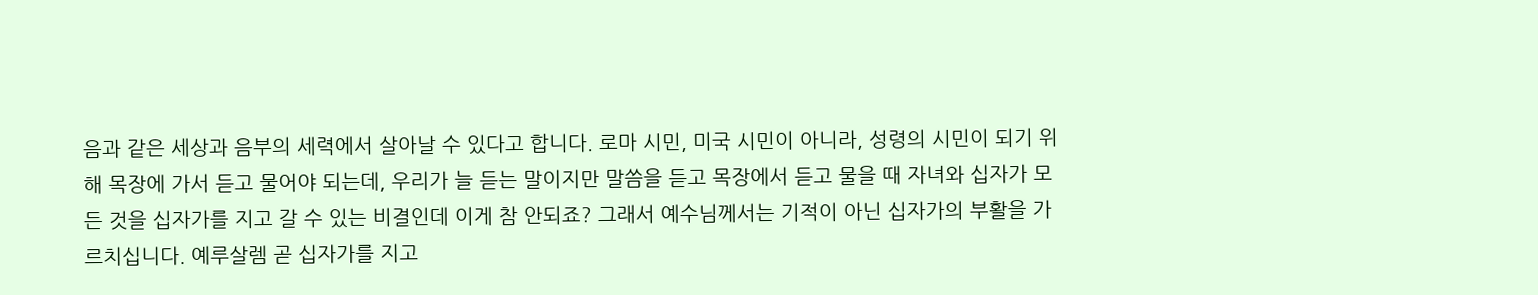음과 같은 세상과 음부의 세력에서 살아날 수 있다고 합니다. 로마 시민, 미국 시민이 아니라, 성령의 시민이 되기 위해 목장에 가서 듣고 물어야 되는데, 우리가 늘 듣는 말이지만 말씀을 듣고 목장에서 듣고 물을 때 자녀와 십자가 모든 것을 십자가를 지고 갈 수 있는 비결인데 이게 참 안되죠? 그래서 예수님께서는 기적이 아닌 십자가의 부활을 가르치십니다. 예루살렘 곧 십자가를 지고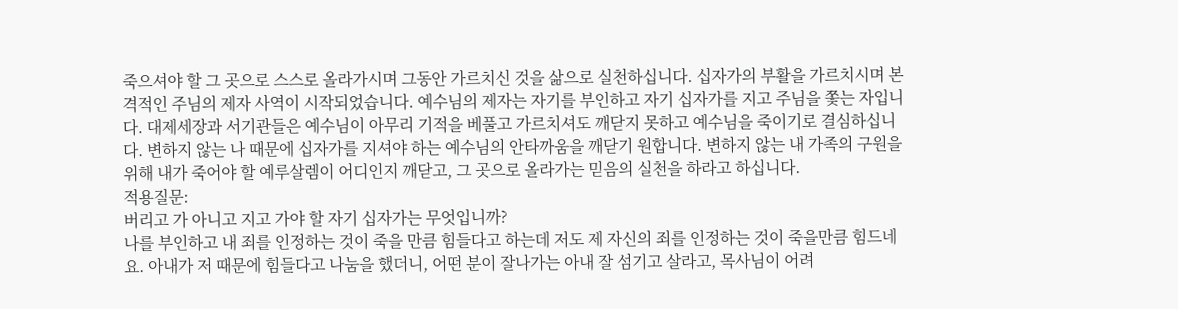죽으셔야 할 그 곳으로 스스로 올라가시며 그동안 가르치신 것을 삶으로 실천하십니다. 십자가의 부활을 가르치시며 본격적인 주님의 제자 사역이 시작되었습니다. 예수님의 제자는 자기를 부인하고 자기 십자가를 지고 주님을 쫓는 자입니다. 대제세장과 서기관들은 예수님이 아무리 기적을 베풀고 가르치셔도 깨닫지 못하고 예수님을 죽이기로 결심하십니다. 변하지 않는 나 때문에 십자가를 지셔야 하는 예수님의 안타까움을 깨닫기 원합니다. 변하지 않는 내 가족의 구원을 위해 내가 죽어야 할 예루살렘이 어디인지 깨닫고, 그 곳으로 올라가는 믿음의 실천을 하라고 하십니다.
적용질문:
버리고 가 아니고 지고 가야 할 자기 십자가는 무엇입니까?
나를 부인하고 내 죄를 인정하는 것이 죽을 만큼 힘들다고 하는데 저도 제 자신의 죄를 인정하는 것이 죽을만큼 힘드네요. 아내가 저 때문에 힘들다고 나눔을 했더니, 어떤 분이 잘나가는 아내 잘 섬기고 살라고, 목사님이 어려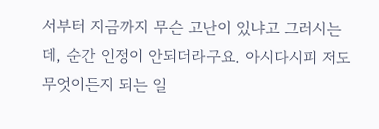서부터 지금까지 무슨 고난이 있냐고 그러시는데, 순간 인정이 안되더라구요. 아시다시피 저도 무엇이든지 되는 일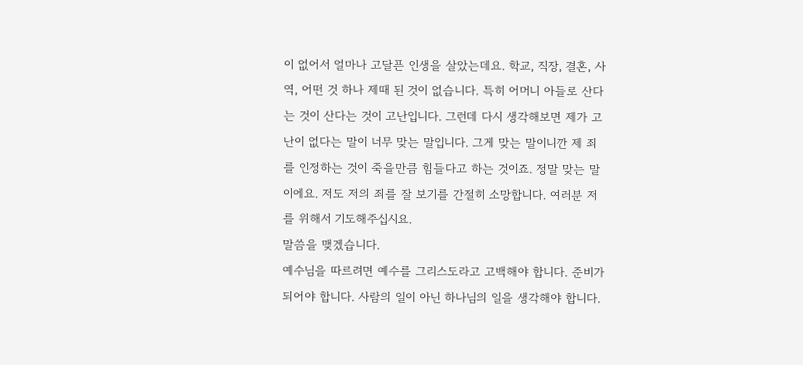이 없어서 얼마나 고달픈 인생을 살았는데요. 학교, 직장, 결혼, 사역, 어떤 것 하나 제때 된 것이 없습니다. 특히 어머니 아들로 산다는 것이 산다는 것이 고난입니다. 그런데 다시 생각해보면 제가 고난이 없다는 말이 너무 맞는 말입니다. 그게 맞는 말이니깐 제 죄를 인정하는 것이 죽을만큼 힘들다고 하는 것이죠. 정말 맞는 말이에요. 저도 저의 죄를 잘 보기를 간절히 소망합니다. 여러분 저를 위해서 기도해주십시요.
말씀을 맺겠습니다.
예수님을 따르려면 예수를 그리스도라고 고백해야 합니다. 준비가 되어야 합니다. 사람의 일이 아닌 하나님의 일을 생각해야 합니다.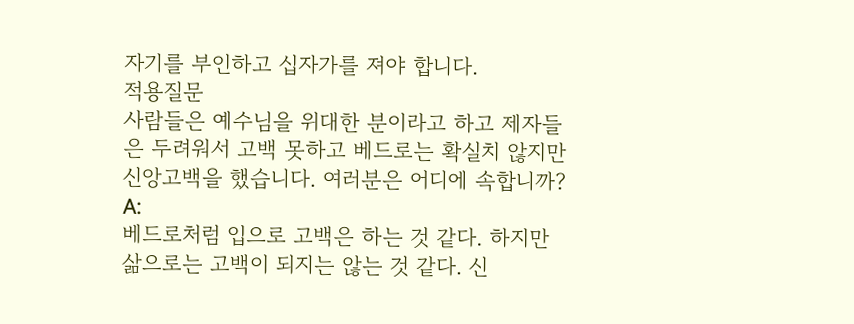자기를 부인하고 십자가를 져야 합니다.
적용질문
사람들은 예수님을 위대한 분이라고 하고 제자들은 두려워서 고백 못하고 베드로는 확실치 않지만 신앙고백을 했습니다. 여러분은 어디에 속합니까?
A:
베드로처럼 입으로 고백은 하는 것 같다. 하지만 삶으로는 고백이 되지는 않는 것 같다. 신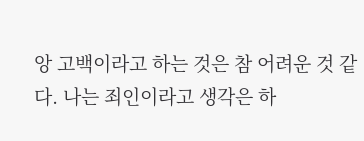앙 고백이라고 하는 것은 참 어려운 것 같다. 나는 죄인이라고 생각은 하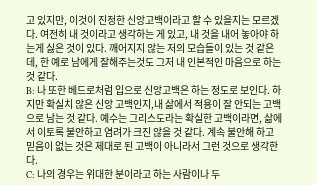고 있지만, 이것이 진정한 신앙고백이라고 할 수 있을지는 모르겠다. 여전히 내 것이라고 생각하는 게 있고, 내 것을 내어 놓아야 하는게 싫은 것이 있다. 깨어지지 않는 저의 모습들이 있는 것 같은데, 한 예로 남에게 잘해주는것도 그저 내 인본적인 마음으로 하는 것 같다.
B: 나 또한 베드로처럼 입으로 신앙고백은 하는 정도로 보인다. 하지만 확실치 않은 신앙 고백인지,내 삶에서 적용이 잘 안되는 고백으로 남는 것 같다. 예수는 그리스도라는 확실한 고백이라면, 삶에서 이토록 불안하고 염려가 크진 않을 것 같다. 계속 불안해 하고 믿음이 없는 것은 제대로 된 고백이 아니라서 그런 것으로 생각한다.
C: 나의 경우는 위대한 분이라고 하는 사람이나 두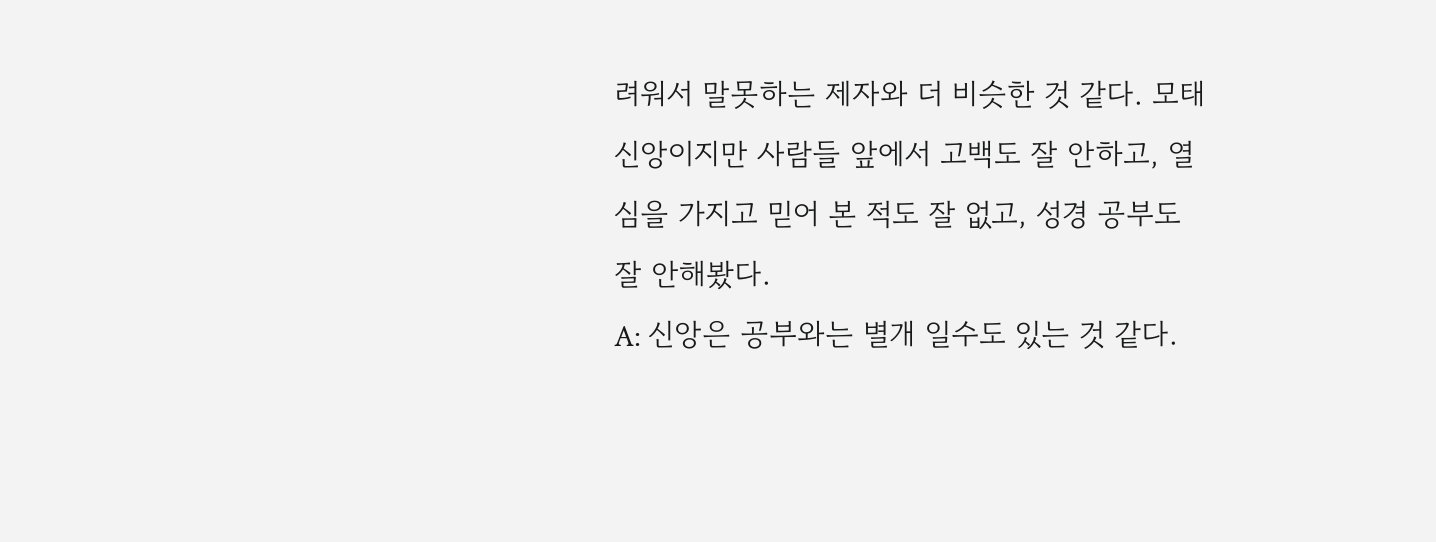려워서 말못하는 제자와 더 비슷한 것 같다. 모태신앙이지만 사람들 앞에서 고백도 잘 안하고, 열심을 가지고 믿어 본 적도 잘 없고, 성경 공부도 잘 안해봤다.
A: 신앙은 공부와는 별개 일수도 있는 것 같다.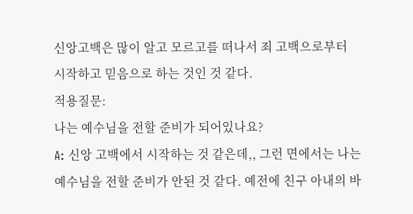신앙고백은 많이 알고 모르고를 떠나서 죄 고백으로부터 시작하고 믿음으로 하는 것인 것 같다.
적용질문:
나는 예수님을 전할 준비가 되어있나요?
A: 신앙 고백에서 시작하는 것 같은데,, 그런 면에서는 나는 예수님을 전할 준비가 안된 것 같다. 예전에 친구 아내의 바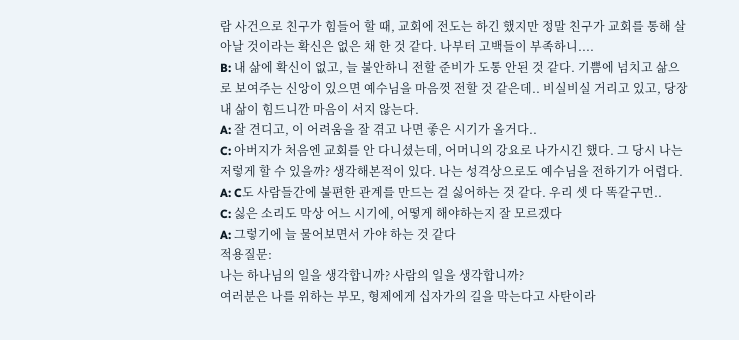람 사건으로 친구가 힘들어 할 때, 교회에 전도는 하긴 했지만 정말 친구가 교회를 통해 살아날 것이라는 확신은 없은 채 한 것 같다. 나부터 고백들이 부족하니....
B: 내 삶에 확신이 없고, 늘 불안하니 전할 준비가 도통 안된 것 같다. 기쁨에 넘치고 삶으로 보여주는 신앙이 있으면 예수님을 마음껏 전할 것 같은데.. 비실비실 거리고 있고, 당장 내 삶이 힘드니깐 마음이 서지 않는다.
A: 잘 견디고, 이 어려움을 잘 겪고 나면 좋은 시기가 올거다..
C: 아버지가 처음엔 교회를 안 다니셨는데, 어머니의 강요로 나가시긴 했다. 그 당시 나는 저렇게 할 수 있을까? 생각해본적이 있다. 나는 성격상으로도 예수님을 전하기가 어렵다.
A: C도 사람들간에 불편한 관계를 만드는 걸 싫어하는 것 같다. 우리 셋 다 똑같구먼..
C: 싫은 소리도 막상 어느 시기에, 어떻게 해야하는지 잘 모르겠다
A: 그렇기에 늘 물어보면서 가야 하는 것 같다
적용질문:
나는 하나님의 일을 생각합니까? 사람의 일을 생각합니까?
여러분은 나를 위하는 부모, 형제에게 십자가의 길을 막는다고 사탄이라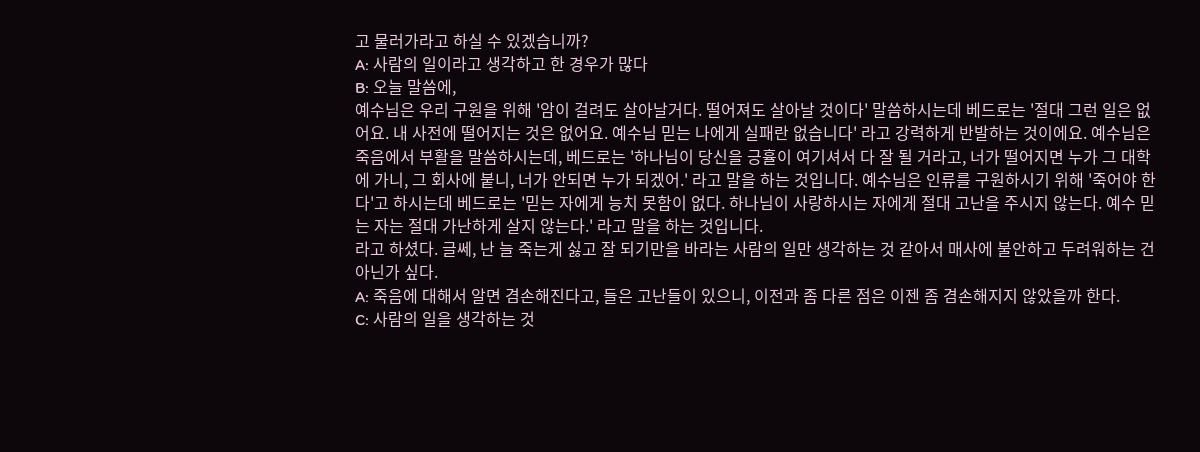고 물러가라고 하실 수 있겠습니까?
A: 사람의 일이라고 생각하고 한 경우가 많다
B: 오늘 말씀에,
예수님은 우리 구원을 위해 '암이 걸려도 살아날거다. 떨어져도 살아날 것이다' 말씀하시는데 베드로는 '절대 그런 일은 없어요. 내 사전에 떨어지는 것은 없어요. 예수님 믿는 나에게 실패란 없습니다' 라고 강력하게 반발하는 것이에요. 예수님은 죽음에서 부활을 말씀하시는데, 베드로는 '하나님이 당신을 긍휼이 여기셔서 다 잘 될 거라고, 너가 떨어지면 누가 그 대학에 가니, 그 회사에 붙니, 너가 안되면 누가 되겠어.' 라고 말을 하는 것입니다. 예수님은 인류를 구원하시기 위해 '죽어야 한다'고 하시는데 베드로는 '믿는 자에게 능치 못함이 없다. 하나님이 사랑하시는 자에게 절대 고난을 주시지 않는다. 예수 믿는 자는 절대 가난하게 살지 않는다.' 라고 말을 하는 것입니다.
라고 하셨다. 글쎄, 난 늘 죽는게 싫고 잘 되기만을 바라는 사람의 일만 생각하는 것 같아서 매사에 불안하고 두려워하는 건 아닌가 싶다.
A: 죽음에 대해서 알면 겸손해진다고, 들은 고난들이 있으니, 이전과 좀 다른 점은 이젠 좀 겸손해지지 않았을까 한다.
C: 사람의 일을 생각하는 것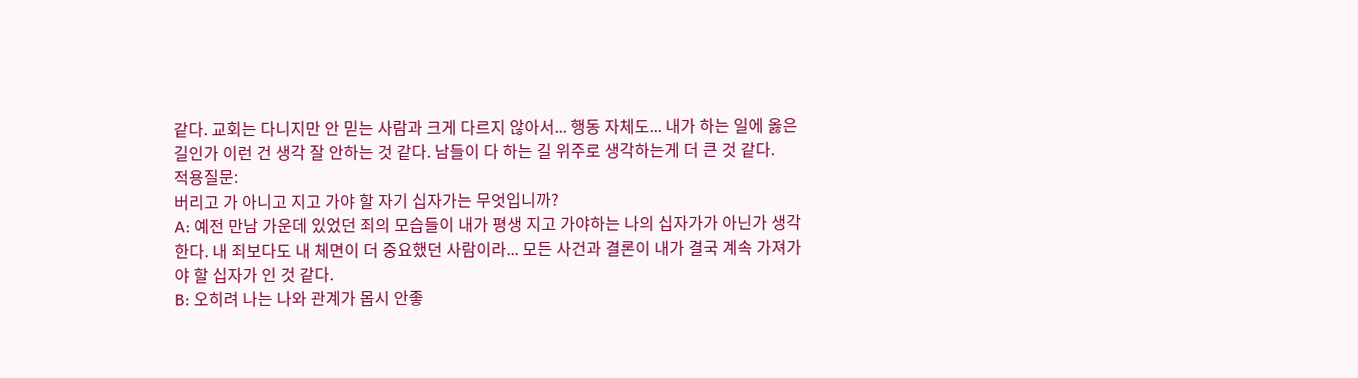같다. 교회는 다니지만 안 믿는 사람과 크게 다르지 않아서... 행동 자체도... 내가 하는 일에 옳은 길인가 이런 건 생각 잘 안하는 것 같다. 남들이 다 하는 길 위주로 생각하는게 더 큰 것 같다.
적용질문:
버리고 가 아니고 지고 가야 할 자기 십자가는 무엇입니까?
A: 예전 만남 가운데 있었던 죄의 모습들이 내가 평생 지고 가야하는 나의 십자가가 아닌가 생각한다. 내 죄보다도 내 체면이 더 중요했던 사람이라... 모든 사건과 결론이 내가 결국 계속 가져가야 할 십자가 인 것 같다.
B: 오히려 나는 나와 관계가 몹시 안좋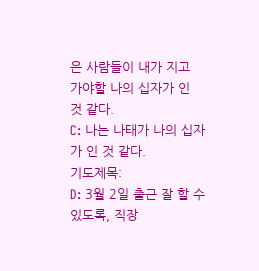은 사람들이 내가 지고 가야할 나의 십자가 인 것 같다.
C: 나는 나태가 나의 십자가 인 것 같다.
기도제목:
D: 3월 2일 출근 잘 할 수 있도록, 직장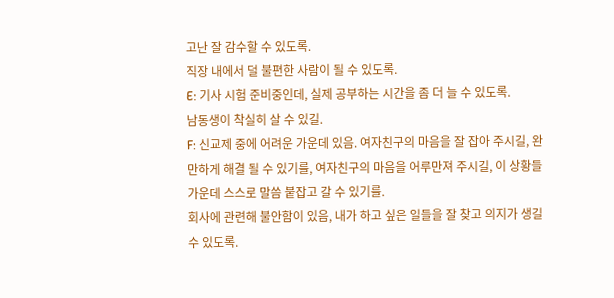고난 잘 감수할 수 있도록.
직장 내에서 덜 불편한 사람이 될 수 있도록.
E: 기사 시험 준비중인데, 실제 공부하는 시간을 좀 더 늘 수 있도록.
남동생이 착실히 살 수 있길.
F: 신교제 중에 어려운 가운데 있음. 여자친구의 마음을 잘 잡아 주시길, 완만하게 해결 될 수 있기를, 여자친구의 마음을 어루만져 주시길, 이 상황들 가운데 스스로 말씀 붙잡고 갈 수 있기를.
회사에 관련해 불안함이 있음, 내가 하고 싶은 일들을 잘 찾고 의지가 생길 수 있도록.